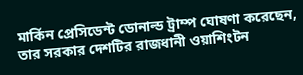মার্কিন প্রেসিডেন্ট ডোনাল্ড ট্রাম্প ঘোষণা করেছেন, তার সরকার দেশটির রাজধানী ওয়াশিংটন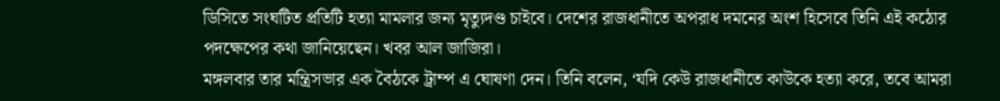ডিসিতে সংঘটিত প্রতিটি হত্যা মামলার জন্য মৃত্যুদণ্ড চাইবে। দেশের রাজধানীতে অপরাধ দমনের অংশ হিসেবে তিনি এই কঠোর পদক্ষেপের কথা জানিয়েছেন। খবর আল জাজিরা।
মঙ্গলবার তার মন্ত্রিসভার এক বৈঠকে ট্রাম্প এ ঘোষণা দেন। তিনি বলেন, ‘যদি কেউ রাজধানীতে কাউকে হত্যা করে, তবে আমরা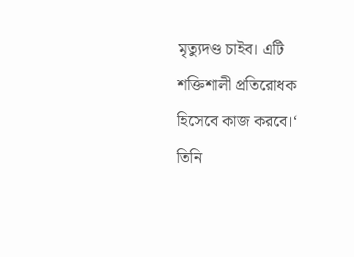মৃত্যুদণ্ড চাইব। এটি শক্তিশালী প্রতিরোধক হিসেবে কাজ করবে।‘
তিনি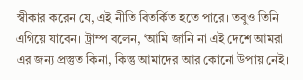স্বীকার করেন যে, এই নীতি বিতর্কিত হতে পারে। তবুও তিনি এগিয়ে যাবেন। ট্রাম্প বলেন, ‘আমি জানি না এই দেশে আমরা এর জন্য প্রস্তুত কিনা, কিন্তু আমাদের আর কোনো উপায় নেই।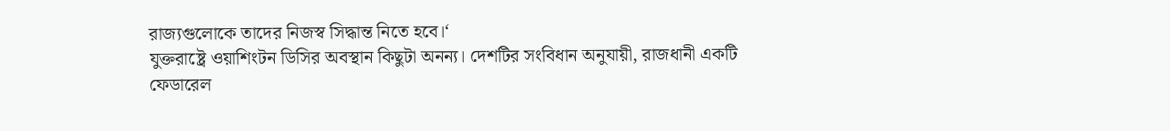রাজ্যগুলোকে তাদের নিজস্ব সিদ্ধান্ত নিতে হবে।‘
যুক্তরাষ্ট্রে ওয়াশিংটন ডিসির অবস্থান কিছুটা অনন্য। দেশটির সংবিধান অনুযায়ী, রাজধানী একটি ফেডারেল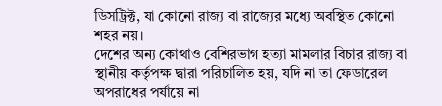ডিসট্রিক্ট, যা কোনো রাজ্য বা রাজ্যের মধ্যে অবস্থিত কোনো শহর নয়।
দেশের অন্য কোথাও বেশিরভাগ হত্যা মামলার বিচার রাজ্য বা স্থানীয় কর্তৃপক্ষ দ্বারা পরিচালিত হয়, যদি না তা ফেডারেল অপরাধের পর্যায়ে না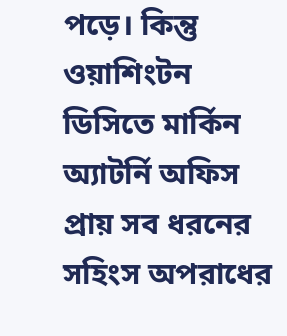পড়ে। কিন্তু ওয়াশিংটন ডিসিতে মার্কিন অ্যাটর্নি অফিস প্রায় সব ধরনের সহিংস অপরাধের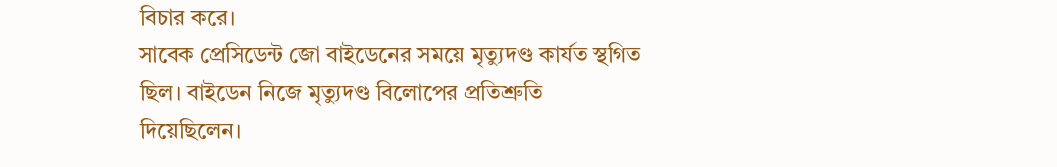বিচার করে।
সাবেক প্রেসিডেন্ট জো বাইডেনের সময়ে মৃত্যুদণ্ড কার্যত স্থগিত ছিল। বাইডেন নিজে মৃত্যুদণ্ড বিলোপের প্রতিশ্রুতি দিয়েছিলেন।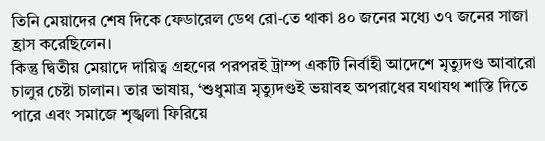তিনি মেয়াদের শেষ দিকে ফেডারেল ডেথ রো-তে থাকা ৪০ জনের মধ্যে ৩৭ জনের সাজা হ্রাস করেছিলেন।
কিন্তু দ্বিতীয় মেয়াদে দায়িত্ব গ্রহণের পরপরই ট্রাম্প একটি নির্বাহী আদেশে মৃত্যুদণ্ড আবারো চালুর চেষ্টা চালান। তার ভাষায়, ‘শুধুমাত্র মৃত্যুদণ্ডই ভয়াবহ অপরাধের যথাযথ শাস্তি দিতে পারে এবং সমাজে শৃঙ্খলা ফিরিয়ে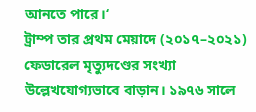আনতে পারে।‘
ট্রাম্প তার প্রথম মেয়াদে (২০১৭–২০২১) ফেডারেল মৃত্যুদণ্ডের সংখ্যা উল্লেখযোগ্যভাবে বাড়ান। ১৯৭৬ সালে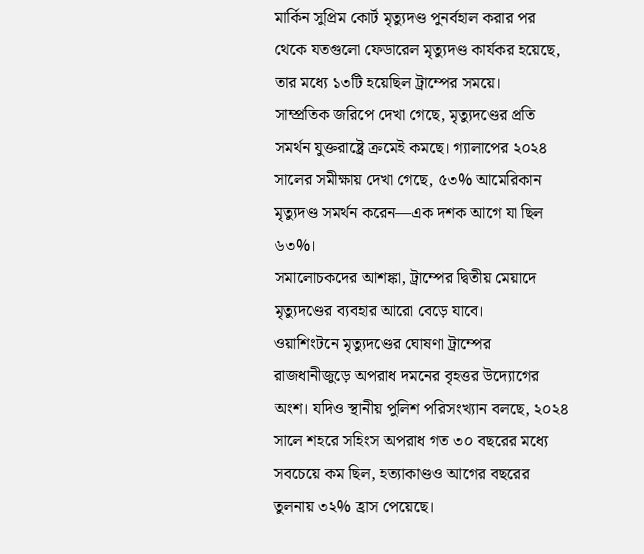মার্কিন সুপ্রিম কোর্ট মৃত্যুদণ্ড পুনর্বহাল করার পর থেকে যতগুলো ফেডারেল মৃত্যুদণ্ড কার্যকর হয়েছে, তার মধ্যে ১৩টি হয়েছিল ট্রাম্পের সময়ে।
সাম্প্রতিক জরিপে দেখা গেছে, মৃত্যুদণ্ডের প্রতি সমর্থন যুক্তরাষ্ট্রে ক্রমেই কমছে। গ্যালাপের ২০২৪ সালের সমীক্ষায় দেখা গেছে, ৫৩% আমেরিকান মৃত্যুদণ্ড সমর্থন করেন—এক দশক আগে যা ছিল ৬৩%।
সমালোচকদের আশঙ্কা, ট্রাম্পের দ্বিতীয় মেয়াদে মৃত্যুদণ্ডের ব্যবহার আরো বেড়ে যাবে।
ওয়াশিংটনে মৃত্যুদণ্ডের ঘোষণা ট্রাম্পের রাজধানীজুড়ে অপরাধ দমনের বৃহত্তর উদ্যোগের অংশ। যদিও স্থানীয় পুলিশ পরিসংখ্যান বলছে, ২০২৪ সালে শহরে সহিংস অপরাধ গত ৩০ বছরের মধ্যে সবচেয়ে কম ছিল, হত্যাকাণ্ডও আগের বছরের তুলনায় ৩২% হ্রাস পেয়েছে।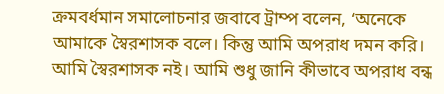ক্রমবর্ধমান সমালোচনার জবাবে ট্রাম্প বলেন, ‘অনেকে আমাকে স্বৈরশাসক বলে। কিন্তু আমি অপরাধ দমন করি। আমি স্বৈরশাসক নই। আমি শুধু জানি কীভাবে অপরাধ বন্ধ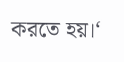করতে হয়।‘